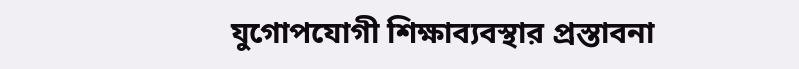যুগোপযোগী শিক্ষাব্যবস্থার প্রস্তাবনা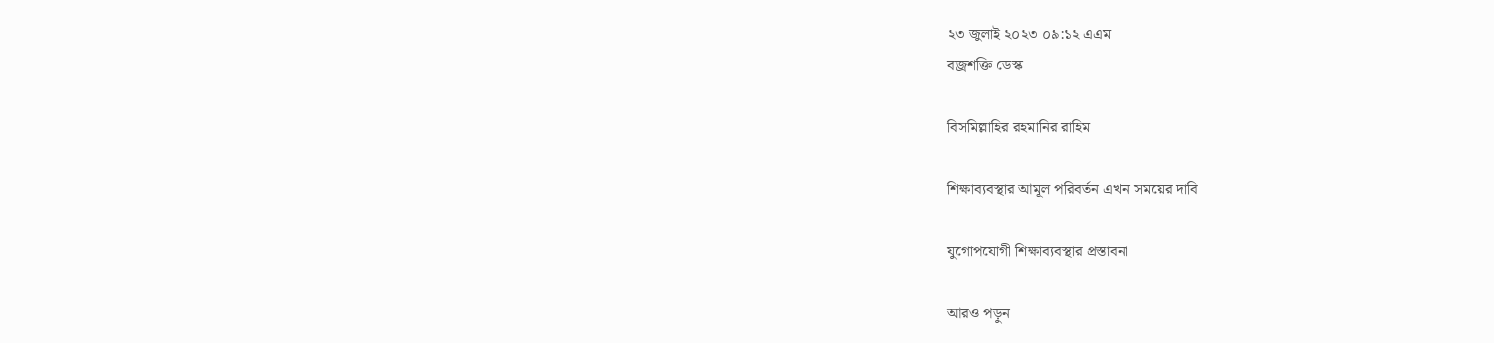২৩ জুলাই ২০২৩ ০৯:১২ এএম
বজ্রশক্তি ডেস্ক

বিসমিল্লাহির রহমানির রাহিম

শিক্ষাব্যবস্থার আমূল পরিবর্তন এখন সময়ের দাবি

যুগোপযোগী শিক্ষাব্যবস্থার প্রস্তাবনা

আরও পড়ুন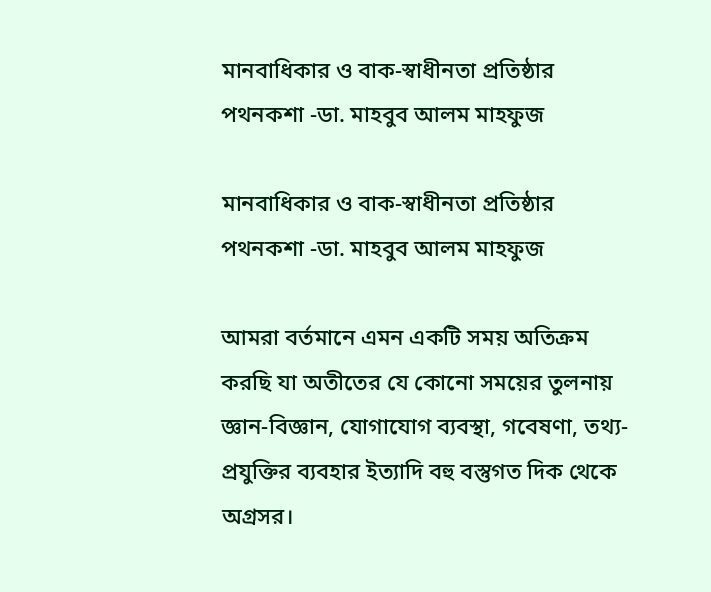মানবাধিকার ও বাক-স্বাধীনতা প্রতিষ্ঠার পথনকশা -ডা. মাহবুব আলম মাহফুজ

মানবাধিকার ও বাক-স্বাধীনতা প্রতিষ্ঠার পথনকশা -ডা. মাহবুব আলম মাহফুজ

আমরা বর্তমানে এমন একটি সময় অতিক্রম করছি যা অতীতের যে কোনো সময়ের তুলনায় জ্ঞান-বিজ্ঞান, যোগাযোগ ব্যবস্থা, গবেষণা, তথ্য-প্রযুক্তির ব্যবহার ইত্যাদি বহু বস্তুগত দিক থেকে অগ্রসর।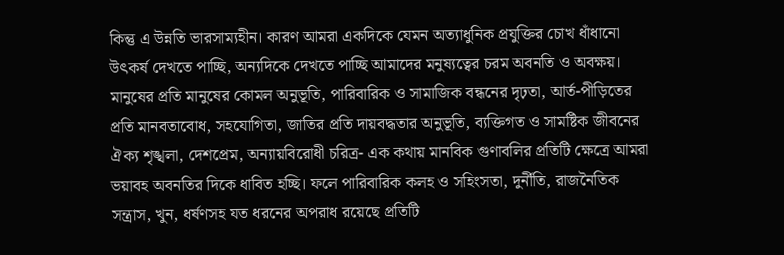কিন্তু এ উন্নতি ভারসাম্যহীন। কারণ আমরা একদিকে যেমন অত্যাধুনিক প্রযুক্তির চোখ ধাঁধানো উৎকর্ষ দেখতে পাচ্ছি, অন্যদিকে দেখতে পাচ্ছি আমাদের মনুষ্যত্বের চরম অবনতি ও অবক্ষয়। মানুষের প্রতি মানুষের কোমল অনুভূতি, পারিবারিক ও সামাজিক বন্ধনের দৃঢ়তা, আর্ত-পীড়িতের প্রতি মানবতাবোধ, সহযোগিতা, জাতির প্রতি দায়বদ্ধতার অনুভূতি, ব্যক্তিগত ও সামষ্টিক জীবনের ঐক্য শৃঙ্খলা, দেশপ্রেম, অন্যায়বিরোধী চরিত্র- এক কথায় মানবিক গুণাবলির প্রতিটি ক্ষেত্রে আমরা ভয়াবহ অবনতির দিকে ধাবিত হচ্ছি। ফলে পারিবারিক কলহ ও সহিংসতা, দুর্নীতি, রাজনৈতিক সন্ত্রাস, খুন, ধর্ষণসহ যত ধরনের অপরাধ রয়েছে প্রতিটি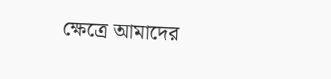ক্ষেত্রে আমাদের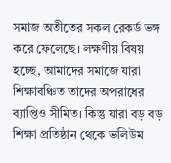সমাজ অতীতের সকল রেকর্ড ভঙ্গ করে ফেলেছে। লক্ষণীয় বিষয় হচ্ছে, আমাদের সমাজে যারা শিক্ষাবঞ্চিত তাদের অপরাধের ব্যাপ্তিও সীমিত। কিন্তু যারা বড় বড় শিক্ষা প্রতিষ্ঠান থেকে ভলিউম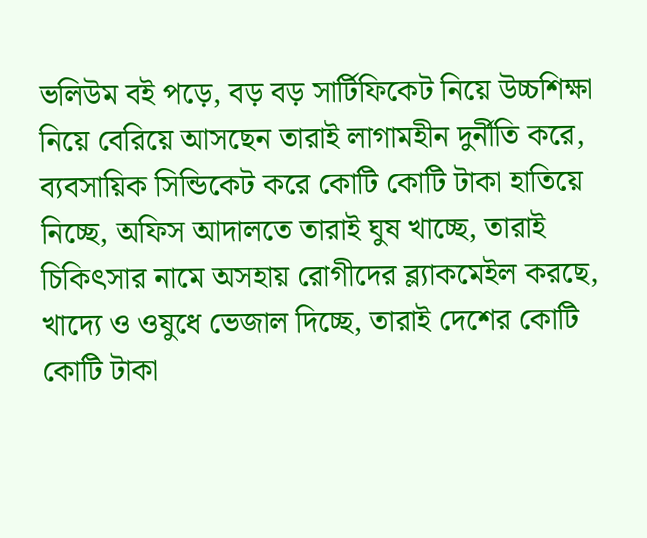ভলিউম বই পড়ে, বড় বড় সার্টিফিকেট নিয়ে উচ্চশিক্ষা নিয়ে বেরিয়ে আসছেন তারাই লাগামহীন দুর্নীতি করে, ব্যবসায়িক সিন্ডিকেট করে কোটি কোটি টাকা হাতিয়ে নিচ্ছে, অফিস আদালতে তারাই ঘুষ খাচ্ছে, তারাই চিকিৎসার নামে অসহায় রোগীদের ব্ল্যাকমেইল করছে, খাদ্যে ও ওষুধে ভেজাল দিচ্ছে, তারাই দেশের কোটি কোটি টাকা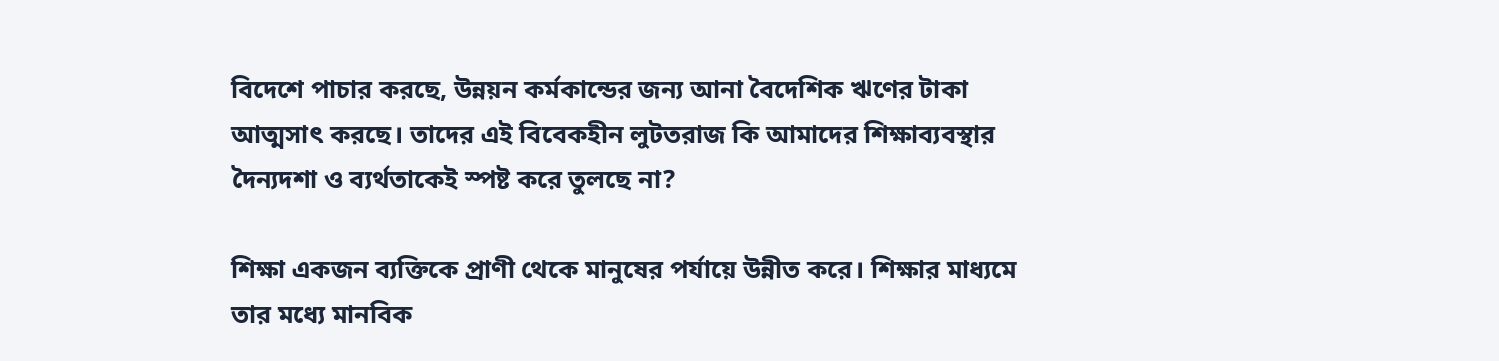বিদেশে পাচার করছে, উন্নয়ন কর্মকান্ডের জন্য আনা বৈদেশিক ঋণের টাকা আত্মসাৎ করছে। তাদের এই বিবেকহীন লুটতরাজ কি আমাদের শিক্ষাব্যবস্থার দৈন্যদশা ও ব্যর্থতাকেই স্পষ্ট করে তুলছে না?

শিক্ষা একজন ব্যক্তিকে প্রাণী থেকে মানুষের পর্যায়ে উন্নীত করে। শিক্ষার মাধ্যমে তার মধ্যে মানবিক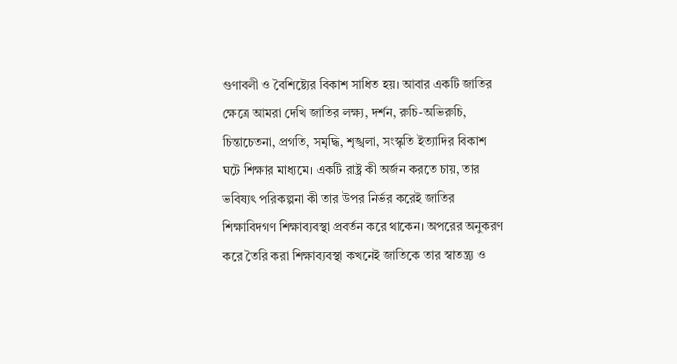গুণাবলী ও বৈশিষ্ট্যের বিকাশ সাধিত হয়। আবার একটি জাতির ক্ষেত্রে আমরা দেখি জাতির লক্ষ্য, দর্শন, রুচি-অভিরুচি, চিন্তাচেতনা, প্রগতি, সমৃদ্ধি, শৃঙ্খলা, সংস্কৃতি ইত্যাদির বিকাশ ঘটে শিক্ষার মাধ্যমে। একটি রাষ্ট্র কী অর্জন করতে চায়, তার ভবিষ্যৎ পরিকল্পনা কী তার উপর নির্ভর করেই জাতির শিক্ষাবিদগণ শিক্ষাব্যবস্থা প্রবর্তন করে থাকেন। অপরের অনুকরণ করে তৈরি করা শিক্ষাব্যবস্থা কখনেই জাতিকে তার স্বাতন্ত্র্য ও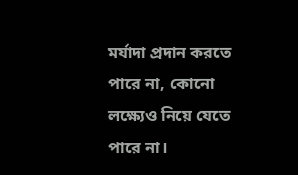মর্যাদা প্রদান করতে পারে না, কোনো লক্ষ্যেও নিয়ে যেতে পারে না।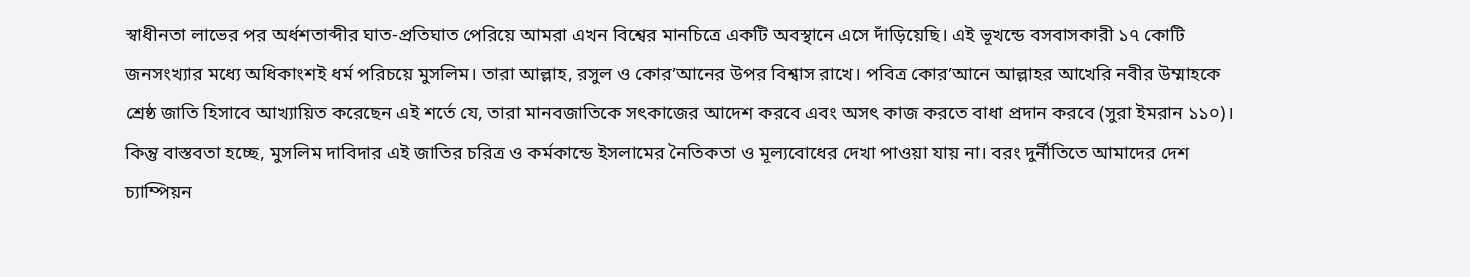স্বাধীনতা লাভের পর অর্ধশতাব্দীর ঘাত-প্রতিঘাত পেরিয়ে আমরা এখন বিশ্বের মানচিত্রে একটি অবস্থানে এসে দাঁড়িয়েছি। এই ভূখন্ডে বসবাসকারী ১৭ কোটি জনসংখ্যার মধ্যে অধিকাংশই ধর্ম পরিচয়ে মুসলিম। তারা আল্লাহ, রসুল ও কোর’আনের উপর বিশ্বাস রাখে। পবিত্র কোর’আনে আল্লাহর আখেরি নবীর উম্মাহকে শ্রেষ্ঠ জাতি হিসাবে আখ্যায়িত করেছেন এই শর্তে যে, তারা মানবজাতিকে সৎকাজের আদেশ করবে এবং অসৎ কাজ করতে বাধা প্রদান করবে (সুরা ইমরান ১১০)। কিন্তু বাস্তবতা হচ্ছে, মুসলিম দাবিদার এই জাতির চরিত্র ও কর্মকান্ডে ইসলামের নৈতিকতা ও মূল্যবোধের দেখা পাওয়া যায় না। বরং দুর্নীতিতে আমাদের দেশ চ্যাম্পিয়ন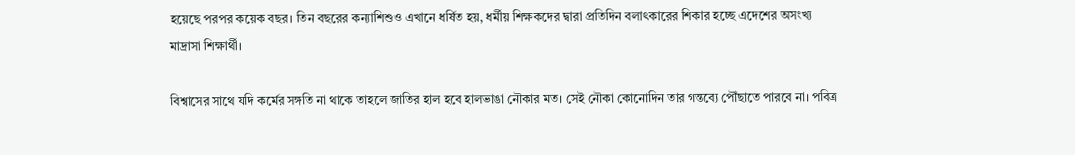হয়েছে পরপর কয়েক বছর। তিন বছরের কন্যাশিশুও এখানে ধর্ষিত হয়, ধর্মীয় শিক্ষকদের দ্বারা প্রতিদিন বলাৎকারের শিকার হচ্ছে এদেশের অসংখ্য মাদ্রাসা শিক্ষার্থী।

বিশ্বাসের সাথে যদি কর্মের সঙ্গতি না থাকে তাহলে জাতির হাল হবে হালভাঙা নৌকার মত। সেই নৌকা কোনোদিন তার গন্তব্যে পৌঁছাতে পারবে না। পবিত্র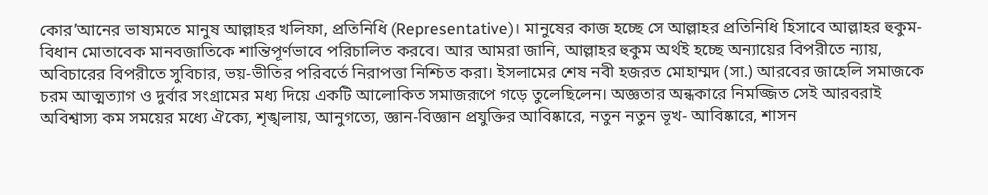কোর’আনের ভাষ্যমতে মানুষ আল্লাহর খলিফা, প্রতিনিধি (Representative)। মানুষের কাজ হচ্ছে সে আল্লাহর প্রতিনিধি হিসাবে আল্লাহর হুকুম-বিধান মোতাবেক মানবজাতিকে শান্তিপূর্ণভাবে পরিচালিত করবে। আর আমরা জানি, আল্লাহর হুকুম অর্থই হচ্ছে অন্যায়ের বিপরীতে ন্যায়, অবিচারের বিপরীতে সুবিচার, ভয়-ভীতির পরিবর্তে নিরাপত্তা নিশ্চিত করা। ইসলামের শেষ নবী হজরত মোহাম্মদ (সা.) আরবের জাহেলি সমাজকে চরম আত্মত্যাগ ও দুর্বার সংগ্রামের মধ্য দিয়ে একটি আলোকিত সমাজরূপে গড়ে তুলেছিলেন। অজ্ঞতার অন্ধকারে নিমজ্জিত সেই আরবরাই অবিশ্বাস্য কম সময়ের মধ্যে ঐক্যে, শৃঙ্খলায়, আনুগত্যে, জ্ঞান-বিজ্ঞান প্রযুক্তির আবিষ্কারে, নতুন নতুন ভূখ- আবিষ্কারে, শাসন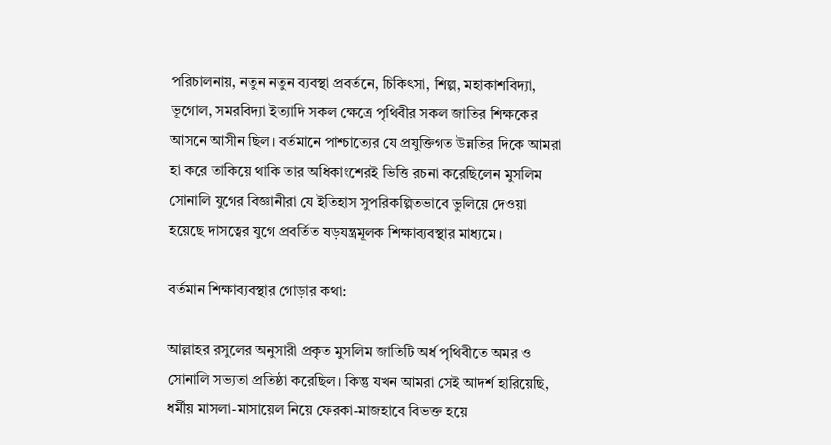পরিচালনায়, নতুন নতুন ব্যবস্থা প্রবর্তনে, চিকিৎসা, শিল্প, মহাকাশবিদ্যা, ভূগোল, সমরবিদ্যা ইত্যাদি সকল ক্ষেত্রে পৃথিবীর সকল জাতির শিক্ষকের আসনে আসীন ছিল। বর্তমানে পাশ্চাত্যের যে প্রযুক্তিগত উন্নতির দিকে আমরা হা করে তাকিয়ে থাকি তার অধিকাংশেরই ভিত্তি রচনা করেছিলেন মুসলিম সোনালি যুগের বিজ্ঞানীরা যে ইতিহাস সুপরিকল্পিতভাবে ভুলিয়ে দেওয়া হয়েছে দাসত্বের যুগে প্রবর্তিত ষড়যন্ত্রমূলক শিক্ষাব্যবস্থার মাধ্যমে।

বর্তমান শিক্ষাব্যবস্থার গোড়ার কথা:

আল্লাহর রসুলের অনুসারী প্রকৃত মুসলিম জাতিটি অর্ধ পৃথিবীতে অমর ও সোনালি সভ্যতা প্রতিষ্ঠা করেছিল। কিন্তু যখন আমরা সেই আদর্শ হারিয়েছি, ধর্মীয় মাসলা-মাসায়েল নিয়ে ফেরকা-মাজহাবে বিভক্ত হয়ে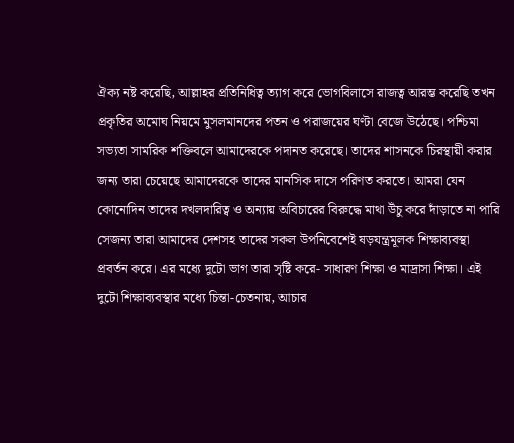ঐক্য নষ্ট করেছি, আল্লাহর প্রতিনিধিত্ব ত্যাগ করে ভোগবিলাসে রাজত্ব আরম্ভ করেছি তখন প্রকৃতির অমোঘ নিয়মে মুসলমানদের পতন ও পরাজয়ের ঘণ্টা বেজে উঠেছে। পশ্চিমা সভ্যতা সামরিক শক্তিবলে আমাদেরকে পদানত করেছে। তাদের শাসনকে চিরস্থায়ী করার জন্য তারা চেয়েছে আমাদেরকে তাদের মানসিক দাসে পরিণত করতে। আমরা যেন কোনোদিন তাদের দখলদারিত্ব ও অন্যায় অবিচারের বিরুদ্ধে মাথা উঁচু করে দাঁড়াতে না পারি সেজন্য তারা আমাদের দেশসহ তাদের সকল উপনিবেশেই ষড়যন্ত্রমূলক শিক্ষাব্যবস্থা প্রবর্তন করে। এর মধ্যে দুটো ভাগ তারা সৃষ্টি করে- সাধারণ শিক্ষা ও মাদ্রাসা শিক্ষা। এই দুটো শিক্ষাব্যবস্থার মধ্যে চিন্তা-চেতনায়, আচার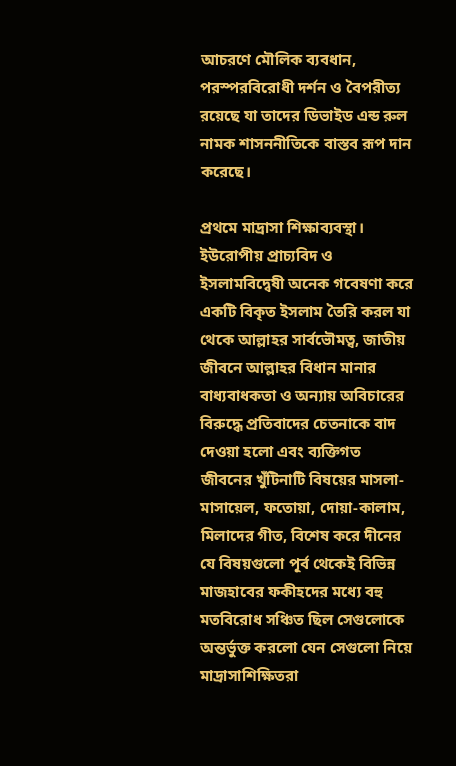আচরণে মৌলিক ব্যবধান, পরস্পরবিরোধী দর্শন ও বৈপরীত্য রয়েছে যা তাদের ডিভাইড এন্ড রুল নামক শাসননীতিকে বাস্তব রূপ দান করেছে।

প্রথমে মাদ্রাসা শিক্ষাব্যবস্থা। ইউরোপীয় প্রাচ্যবিদ ও ইসলামবিদ্বেষী অনেক গবেষণা করে একটি বিকৃত ইসলাম তৈরি করল যা থেকে আল্লাহর সার্বভৌমত্ব, জাতীয় জীবনে আল্লাহর বিধান মানার বাধ্যবাধকতা ও অন্যায় অবিচারের বিরুদ্ধে প্রতিবাদের চেতনাকে বাদ দেওয়া হলো এবং ব্যক্তিগত জীবনের খুঁটিনাটি বিষয়ের মাসলা-মাসায়েল, ফতোয়া, দোয়া-কালাম, মিলাদের গীত, বিশেষ করে দীনের যে বিষয়গুলো পূর্ব থেকেই বিভিন্ন মাজহাবের ফকীহদের মধ্যে বহু মতবিরোধ সঞ্চিত ছিল সেগুলোকে অন্তর্ভুক্ত করলো যেন সেগুলো নিয়ে মাদ্রাসাশিক্ষিতরা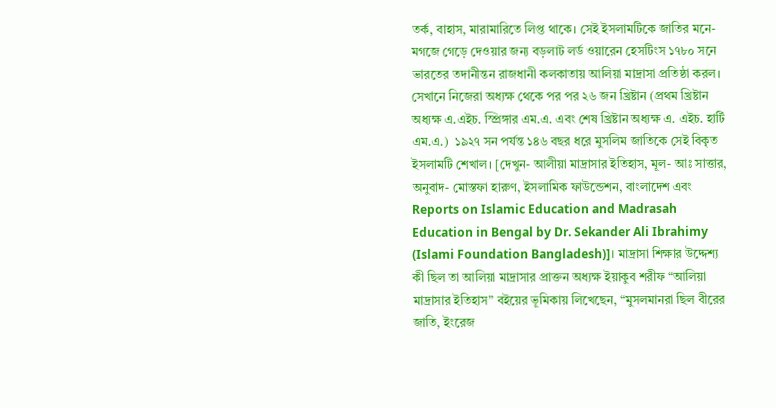তর্ক, বাহাস, মারামারিতে লিপ্ত থাকে। সেই ইসলামটিকে জাতির মনে-মগজে গেড়ে দেওয়ার জন্য বড়লাট লর্ড ওয়ারেন হেসটিংস ১৭৮০ সনে ভারতের তদানীন্তন রাজধানী কলকাতায় আলিয়া মাদ্রাসা প্রতিষ্ঠা করল। সেখানে নিজেরা অধ্যক্ষ থেকে পর পর ২৬ জন খ্রিষ্টান (প্রথম খ্রিষ্টান অধ্যক্ষ এ.এইচ. স্প্রিঙ্গার এম.এ. এবং শেষ খ্রিষ্টান অধ্যক্ষ এ. এইচ. হার্টি এম.এ.)  ১৯২৭ সন পর্যন্ত ১৪৬ বছর ধরে মুসলিম জাতিকে সেই বিকৃত ইসলামটি শেখাল। [দেখুন- আলীয়া মাদ্রাসার ইতিহাস, মূল- আঃ সাত্তার, অনুবাদ- মোস্তফা হারুণ, ইসলামিক ফাউন্ডেশন, বাংলাদেশ এবং Reports on Islamic Education and Madrasah Education in Bengal by Dr. Sekander Ali Ibrahimy (Islami Foundation Bangladesh)]। মাদ্রাসা শিক্ষার উদ্দেশ্য কী ছিল তা আলিয়া মাদ্রাসার প্রাক্তন অধ্যক্ষ ইয়াকুব শরীফ “আলিয়া মাদ্রাসার ইতিহাস” বইয়ের ভূমিকায় লিখেছেন, “মুসলমানরা ছিল বীরের জাতি, ইংরেজ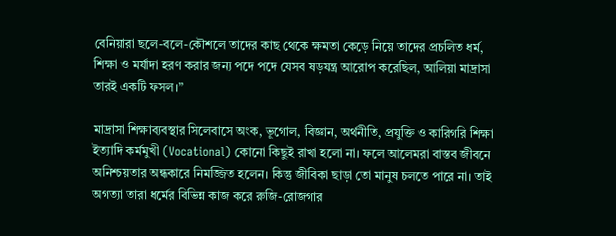বেনিয়ারা ছলে-বলে-কৌশলে তাদের কাছ থেকে ক্ষমতা কেড়ে নিয়ে তাদের প্রচলিত ধর্ম, শিক্ষা ও মর্যাদা হরণ করার জন্য পদে পদে যেসব ষড়যন্ত্র আরোপ করেছিল, আলিয়া মাদ্রাসা তারই একটি ফসল।”

মাদ্রাসা শিক্ষাব্যবস্থার সিলেবাসে অংক, ভূগোল, বিজ্ঞান, অর্থনীতি, প্রযুক্তি ও কারিগরি শিক্ষা ইত্যাদি কর্মমুখী (Vocational) কোনো কিছুই রাখা হলো না। ফলে আলেমরা বাস্তব জীবনে অনিশ্চয়তার অন্ধকারে নিমজ্জিত হলেন। কিন্তু জীবিকা ছাড়া তো মানুষ চলতে পারে না। তাই অগত্যা তারা ধর্মের বিভিন্ন কাজ করে রুজি-রোজগার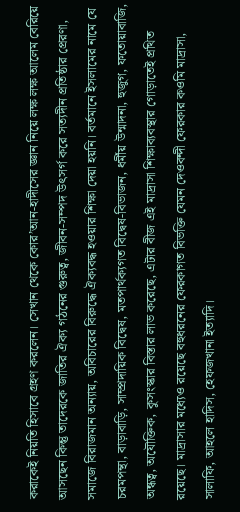করাকেই নিয়তি হিসাবে গ্রহণ করলেন। সেখান থেকে কোর’আন-হাদীসের জ্ঞান নিয়ে লক্ষ লক্ষ আলেম বেরিয়ে আসছেন কিন্তু তাদেরকে জাতির ঐক্য গঠনের গুরুত্ব, জীবন-সম্পদ উৎসর্গ করে সত্যদীন প্রতিষ্ঠার প্রেরণা, সমাজে বিরাজমান অন্যায়, অবিচারের বিরুদ্ধে ঐক্যবদ্ধ হওয়ার শিক্ষা দেয়া হয়নি। বর্তমানে ইসলামের নামে যে চরমপন্থা, বাড়াবাড়ি, সাম্প্রদায়িক বিদ্বেষ, মতপার্থক্যগত বিদ্বেষ-বিভাজন, ধর্মীয় উন্মাদনা, হুজুগ, ফতোয়াবাজি, অন্ধত্ব, অযৌক্তিক, কুসংস্কার বিস্তার লাভ করেছে, এটার বীজ এই মাদ্রাসা শিক্ষাব্যবস্থার গোড়াতেই প্রথিত রয়েছে। মাদ্রাসার মধ্যেও রয়েছে বহুধরনের ফেরকাগত বিভক্তি যেমন দেওবন্দী ফেরকার কওমি মাদ্রাসা, সালাফি, আহলে হাদিস, হেফজখানা ইত্যাদি।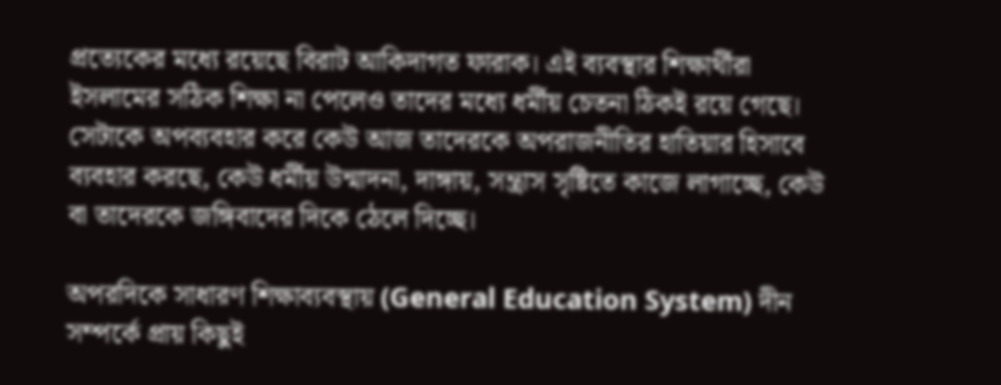প্রত্যেকের মধ্যে রয়েছে বিরাট আকিদাগত ফারাক। এই ব্যবস্থার শিক্ষার্থীরা ইসলামের সঠিক শিক্ষা না পেলেও তাদের মধ্যে ধর্মীয় চেতনা ঠিকই রয়ে গেছে। সেটাকে অপব্যবহার করে কেউ আজ তাদেরকে অপরাজনীতির হাতিয়ার হিসাবে ব্যবহার করছে, কেউ ধর্মীয় উন্মাদনা, দাঙ্গায়, সন্ত্রাস সৃষ্টিতে কাজে লাগাচ্ছে, কেউ বা তাদেরকে জঙ্গিবাদের দিকে ঠেলে দিচ্ছে।

অপরদিকে সাধারণ শিক্ষাব্যবস্থায় (General Education System) দীন সম্পর্কে প্রায় কিছুই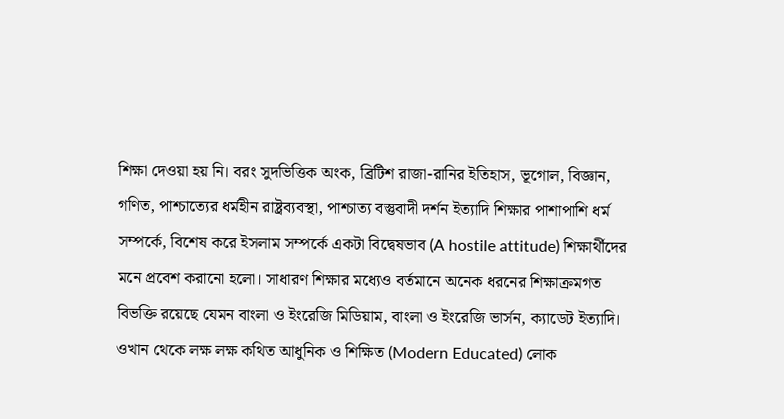শিক্ষা দেওয়া হয় নি। বরং সুদভিত্তিক অংক, ব্রিটিশ রাজা-রানির ইতিহাস, ভূগোল, বিজ্ঞান, গণিত, পাশ্চাত্যের ধর্মহীন রাষ্ট্রব্যবস্থা, পাশ্চাত্য বস্তুবাদী দর্শন ইত্যাদি শিক্ষার পাশাপাশি ধর্ম সম্পর্কে, বিশেষ করে ইসলাম সম্পর্কে একটা বিদ্বেষভাব (A hostile attitude) শিক্ষার্থীদের মনে প্রবেশ করানো হলো। সাধারণ শিক্ষার মধ্যেও বর্তমানে অনেক ধরনের শিক্ষাক্রমগত বিভক্তি রয়েছে যেমন বাংলা ও ইংরেজি মিডিয়াম, বাংলা ও ইংরেজি ভার্সন, ক্যাডেট ইত্যাদি। ওখান থেকে লক্ষ লক্ষ কথিত আধুনিক ও শিক্ষিত (Modern Educated) লোক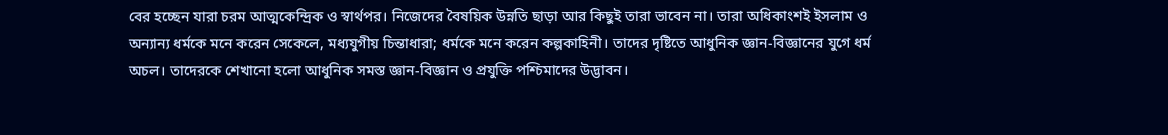বের হচ্ছেন যারা চরম আত্মকেন্দ্রিক ও স্বার্থপর। নিজেদের বৈষয়িক উন্নতি ছাড়া আর কিছুই তারা ভাবেন না। তারা অধিকাংশই ইসলাম ও অন্যান্য ধর্মকে মনে করেন সেকেলে, মধ্যযুগীয় চিন্তাধারা; ধর্মকে মনে করেন কল্পকাহিনী। তাদের দৃষ্টিতে আধুনিক জ্ঞান-বিজ্ঞানের যুগে ধর্ম অচল। তাদেরকে শেখানো হলো আধুনিক সমস্ত জ্ঞান-বিজ্ঞান ও প্রযুক্তি পশ্চিমাদের উদ্ভাবন।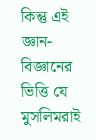কিন্তু এই জ্ঞান-বিজ্ঞানের ভিত্তি যে মুসলিমরাই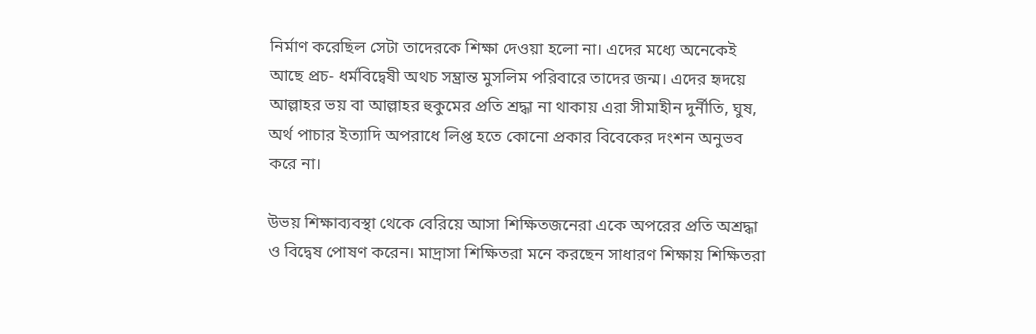নির্মাণ করেছিল সেটা তাদেরকে শিক্ষা দেওয়া হলো না। এদের মধ্যে অনেকেই আছে প্রচ- ধর্মবিদ্বেষী অথচ সম্ভ্রান্ত মুসলিম পরিবারে তাদের জন্ম। এদের হৃদয়ে আল্লাহর ভয় বা আল্লাহর হুকুমের প্রতি শ্রদ্ধা না থাকায় এরা সীমাহীন দুর্নীতি, ঘুষ, অর্থ পাচার ইত্যাদি অপরাধে লিপ্ত হতে কোনো প্রকার বিবেকের দংশন অনুভব করে না।

উভয় শিক্ষাব্যবস্থা থেকে বেরিয়ে আসা শিক্ষিতজনেরা একে অপরের প্রতি অশ্রদ্ধা ও বিদ্বেষ পোষণ করেন। মাদ্রাসা শিক্ষিতরা মনে করছেন সাধারণ শিক্ষায় শিক্ষিতরা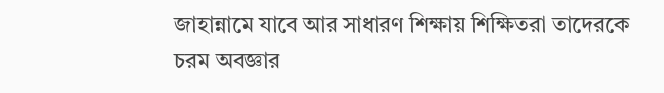জাহান্নামে যাবে আর সাধারণ শিক্ষায় শিক্ষিতরা তাদেরকে চরম অবজ্ঞার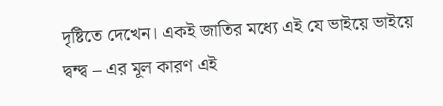দৃষ্টিতে দেখেন। একই জাতির মধ্যে এই যে ভাইয়ে ভাইয়ে দ্বন্দ্ব – এর মূল কারণ এই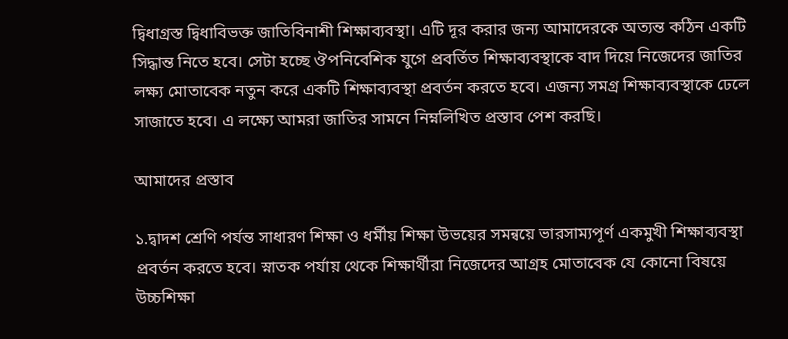দ্বিধাগ্রস্ত দ্বিধাবিভক্ত জাতিবিনাশী শিক্ষাব্যবস্থা। এটি দূর করার জন্য আমাদেরকে অত্যন্ত কঠিন একটি সিদ্ধান্ত নিতে হবে। সেটা হচ্ছে ঔপনিবেশিক যুগে প্রবর্তিত শিক্ষাব্যবস্থাকে বাদ দিয়ে নিজেদের জাতির লক্ষ্য মোতাবেক নতুন করে একটি শিক্ষাব্যবস্থা প্রবর্তন করতে হবে। এজন্য সমগ্র শিক্ষাব্যবস্থাকে ঢেলে সাজাতে হবে। এ লক্ষ্যে আমরা জাতির সামনে নিম্নলিখিত প্রস্তাব পেশ করছি।

আমাদের প্রস্তাব

১.দ্বাদশ শ্রেণি পর্যন্ত সাধারণ শিক্ষা ও ধর্মীয় শিক্ষা উভয়ের সমন্বয়ে ভারসাম্যপূর্ণ একমুখী শিক্ষাব্যবস্থা প্রবর্তন করতে হবে। স্নাতক পর্যায় থেকে শিক্ষার্থীরা নিজেদের আগ্রহ মোতাবেক যে কোনো বিষয়ে উচ্চশিক্ষা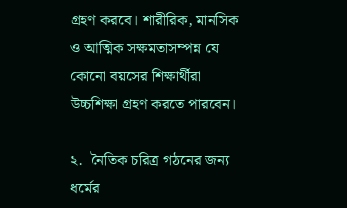গ্রহণ করবে। শারীরিক, মানসিক ও আত্মিক সক্ষমতাসম্পন্ন যে কোনো বয়সের শিক্ষার্থীরা উচ্চশিক্ষা গ্রহণ করতে পারবেন।

২.  নৈতিক চরিত্র গঠনের জন্য ধর্মের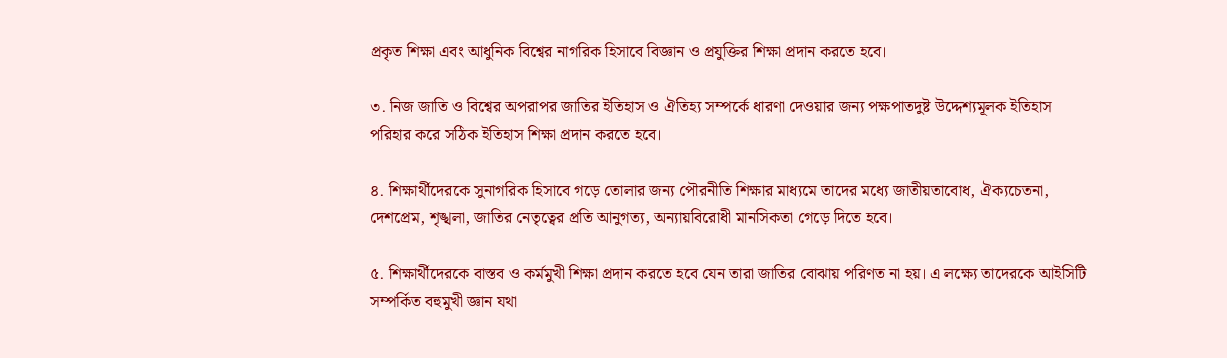প্রকৃত শিক্ষা এবং আধুনিক বিশ্বের নাগরিক হিসাবে বিজ্ঞান ও প্রযুক্তির শিক্ষা প্রদান করতে হবে।

৩. নিজ জাতি ও বিশ্বের অপরাপর জাতির ইতিহাস ও ঐতিহ্য সম্পর্কে ধারণা দেওয়ার জন্য পক্ষপাতদুষ্ট উদ্দেশ্যমূলক ইতিহাস পরিহার করে সঠিক ইতিহাস শিক্ষা প্রদান করতে হবে।

৪. শিক্ষার্থীদেরকে সুনাগরিক হিসাবে গড়ে তোলার জন্য পৌরনীতি শিক্ষার মাধ্যমে তাদের মধ্যে জাতীয়তাবোধ, ঐক্যচেতনা, দেশপ্রেম, শৃঙ্খলা, জাতির নেতৃত্বের প্রতি আনুগত্য, অন্যায়বিরোধী মানসিকতা গেড়ে দিতে হবে।

৫. শিক্ষার্থীদেরকে বাস্তব ও কর্মমুখী শিক্ষা প্রদান করতে হবে যেন তারা জাতির বোঝায় পরিণত না হয়। এ লক্ষ্যে তাদেরকে আইসিটি সম্পর্কিত বহুমুখী জ্ঞান যথা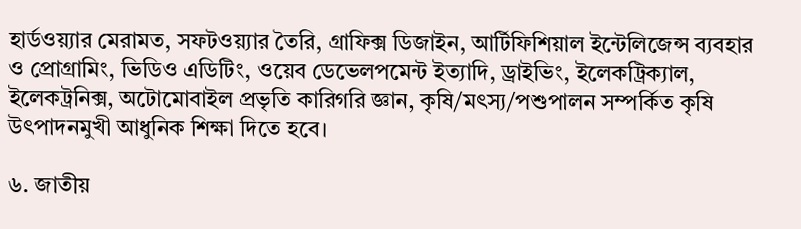হার্ডওয়্যার মেরামত, সফটওয়্যার তৈরি, গ্রাফিক্স ডিজাইন, আর্টিফিশিয়াল ইন্টেলিজেন্স ব্যবহার ও প্রোগ্রামিং, ভিডিও এডিটিং, ওয়েব ডেভেলপমেন্ট ইত্যাদি, ড্রাইভিং, ইলেকট্রিক্যাল, ইলেকট্রনিক্স, অটোমোবাইল প্রভৃতি কারিগরি জ্ঞান, কৃষি/মৎস্য/পশুপালন সম্পর্কিত কৃষি উৎপাদনমুখী আধুনিক শিক্ষা দিতে হবে।

৬. জাতীয়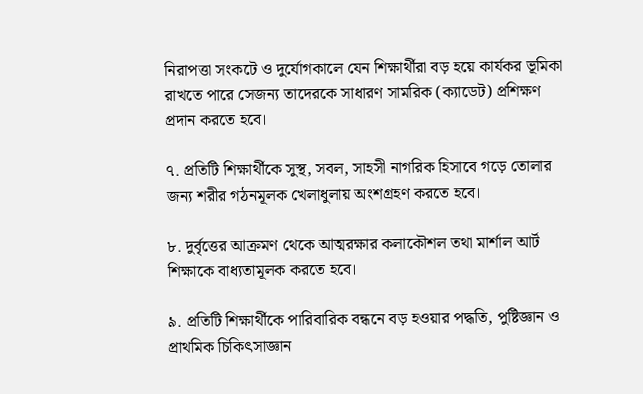নিরাপত্তা সংকটে ও দুর্যোগকালে যেন শিক্ষার্থীরা বড় হয়ে কার্যকর ভূমিকা রাখতে পারে সেজন্য তাদেরকে সাধারণ সামরিক (ক্যাডেট) প্রশিক্ষণ  প্রদান করতে হবে।

৭. প্রতিটি শিক্ষার্থীকে সুস্থ, সবল, সাহসী নাগরিক হিসাবে গড়ে তোলার জন্য শরীর গঠনমূলক খেলাধুলায় অংশগ্রহণ করতে হবে।

৮. দুর্বৃত্তের আক্রমণ থেকে আত্মরক্ষার কলাকৌশল তথা মার্শাল আর্ট শিক্ষাকে বাধ্যতামূলক করতে হবে।

৯. প্রতিটি শিক্ষার্থীকে পারিবারিক বন্ধনে বড় হওয়ার পদ্ধতি, পুষ্টিজ্ঞান ও প্রাথমিক চিকিৎসাজ্ঞান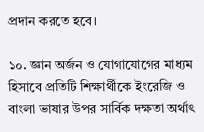প্রদান করতে হবে।

১০. জ্ঞান অর্জন ও যোগাযোগের মাধ্যম হিসাবে প্রতিটি শিক্ষার্থীকে ইংরেজি ও বাংলা ভাষার উপর সার্বিক দক্ষতা অর্থাৎ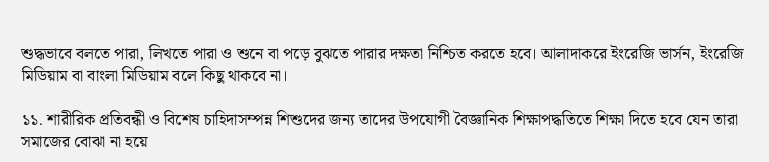শুদ্ধভাবে বলতে পারা, লিখতে পারা ও শুনে বা পড়ে বুঝতে পারার দক্ষতা নিশ্চিত করতে হবে। আলাদাকরে ইংরেজি ভার্সন, ইংরেজি মিডিয়াম বা বাংলা মিডিয়াম বলে কিছু থাকবে না।

১১. শারীরিক প্রতিবন্ধী ও বিশেষ চাহিদাসম্পন্ন শিশুদের জন্য তাদের উপযোগী বৈজ্ঞানিক শিক্ষাপদ্ধতিতে শিক্ষা দিতে হবে যেন তারা সমাজের বোঝা না হয়ে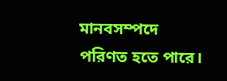মানবসম্পদে পরিণত হতে পারে।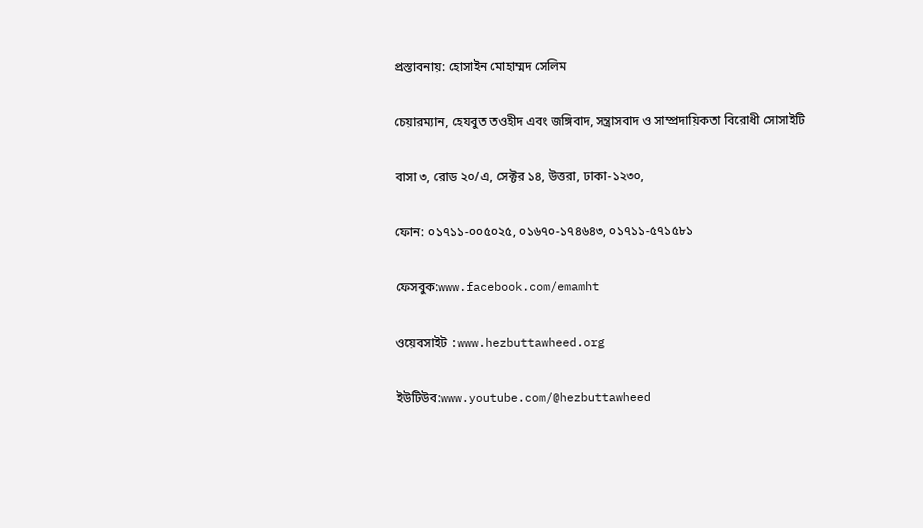প্রস্তাবনায়: হোসাইন মোহাম্মদ সেলিম

চেয়ারম্যান, হেযবুত তওহীদ এবং জঙ্গিবাদ, সন্ত্রাসবাদ ও সাম্প্রদায়িকতা বিরোধী সোসাইটি

বাসা ৩, রোড ২০/এ, সেক্টর ১৪, উত্তরা, ঢাকা-১২৩০,

ফোন: ০১৭১১-০০৫০২৫, ০১৬৭০-১৭৪৬৪৩, ০১৭১১-৫৭১৫৮১

ফেসবুক:www.facebook.com/emamht

ওয়েবসাইট :www.hezbuttawheed.org

ইউটিউব:www.youtube.com/@hezbuttawheed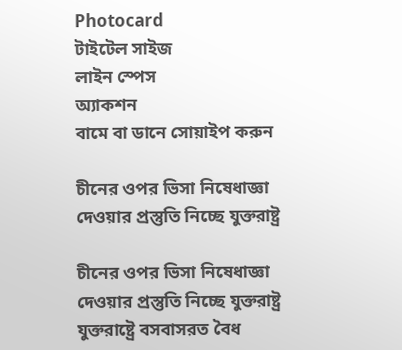Photocard
টাইটেল সাইজ
লাইন স্পেস
অ্যাকশন
বামে বা ডানে সোয়াইপ করুন

চীনের ওপর ভিসা নিষেধাজ্ঞা দেওয়ার প্রস্তুতি নিচ্ছে যুক্তরাষ্ট্র

চীনের ওপর ভিসা নিষেধাজ্ঞা দেওয়ার প্রস্তুতি নিচ্ছে যুক্তরাষ্ট্র
যুক্তরাষ্ট্রে বসবাসরত বৈধ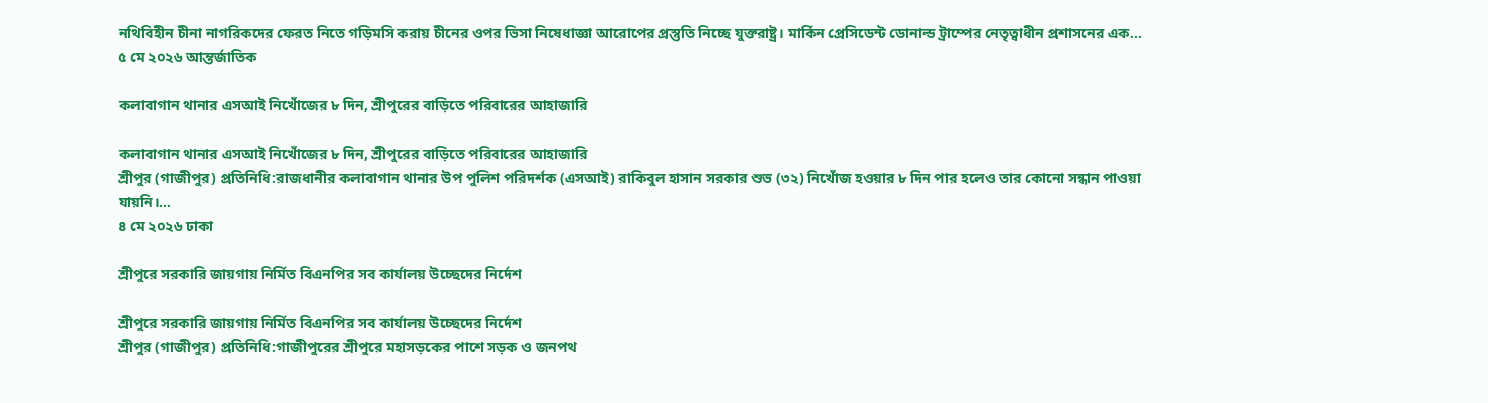নথিবিহীন চীনা নাগরিকদের ফেরত নিতে গড়িমসি করায় চীনের ওপর ভিসা নিষেধাজ্ঞা আরোপের প্রস্তুতি নিচ্ছে যুক্তরাষ্ট্র। মার্কিন প্রেসিডেন্ট ডোনাল্ড ট্রাম্পের নেতৃত্বাধীন প্রশাসনের এক…
৫ মে ২০২৬ আন্তর্জাতিক

কলাবাগান থানার এসআই নিখোঁজের ৮ দিন, শ্রীপুরের বাড়িতে পরিবারের আহাজারি

কলাবাগান থানার এসআই নিখোঁজের ৮ দিন, শ্রীপুরের বাড়িতে পরিবারের আহাজারি
শ্রীপুর (গাজীপুর) প্রতিনিধি:রাজধানীর কলাবাগান থানার উপ পুলিশ পরিদর্শক (এসআই) রাকিবুল হাসান সরকার শুভ (৩২) নিখোঁজ হওয়ার ৮ দিন পার হলেও তার কোনো সন্ধান পাওয়া যায়নি।…
৪ মে ২০২৬ ঢাকা

শ্রীপুরে সরকারি জায়গায় নির্মিত বিএনপির সব কার্যালয় উচ্ছেদের নির্দেশ

শ্রীপুরে সরকারি জায়গায় নির্মিত বিএনপির সব কার্যালয় উচ্ছেদের নির্দেশ
শ্রীপুর (গাজীপুর) প্রতিনিধি:গাজীপুরের শ্রীপুরে মহাসড়কের পাশে সড়ক ও জনপথ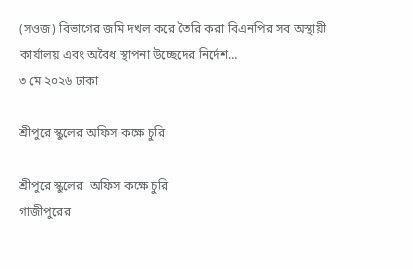(সওজ) বিভাগের জমি দখল করে তৈরি করা বিএনপির সব অস্থায়ী কার্যালয় এবং অবৈধ স্থাপনা উচ্ছেদের নির্দেশ…
৩ মে ২০২৬ ঢাকা

শ্রীপুরে স্কুলের অফিস কক্ষে চুরি

শ্রীপুরে স্কুলের  অফিস কক্ষে চুরি
গাজীপুরের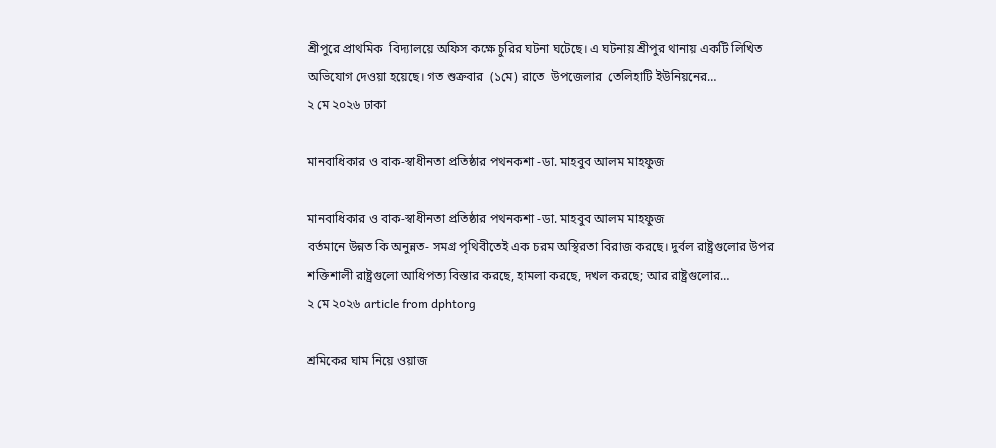শ্রীপুরে প্রাথমিক  বিদ্যালয়ে অফিস কক্ষে চুরির ঘটনা ঘটেছে। এ ঘটনায় শ্রীপুর থানায় একটি লিখিত অভিযোগ দেওয়া হয়েছে। গত শুক্রবার  (১মে) রাতে  উপজেলার  তেলিহাটি ইউনিয়নের…
২ মে ২০২৬ ঢাকা

মানবাধিকার ও বাক-স্বাধীনতা প্রতিষ্ঠার পথনকশা -ডা. মাহবুব আলম মাহফুজ

মানবাধিকার ও বাক-স্বাধীনতা প্রতিষ্ঠার পথনকশা -ডা. মাহবুব আলম মাহফুজ
বর্তমানে উন্নত কি অনুন্নত- সমগ্র পৃথিবীতেই এক চরম অস্থিরতা বিরাজ করছে। দুর্বল রাষ্ট্রগুলোর উপর শক্তিশালী রাষ্ট্রগুলো আধিপত্য বিস্তার করছে, হামলা করছে, দখল করছে; আর রাষ্ট্রগুলোর…
২ মে ২০২৬ article from dphtorg

শ্রমিকের ঘাম নিয়ে ওয়াজ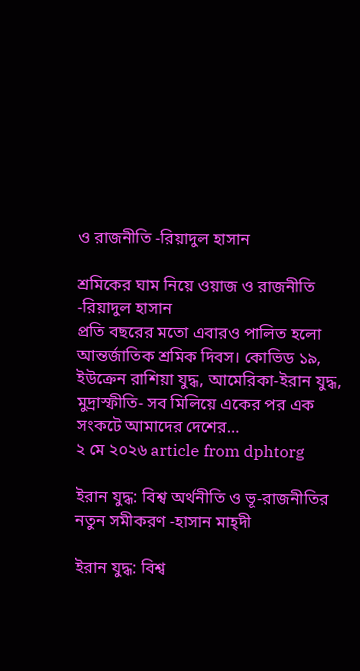ও রাজনীতি -রিয়াদুল হাসান

শ্রমিকের ঘাম নিয়ে ওয়াজ ও রাজনীতি -রিয়াদুল হাসান
প্রতি বছরের মতো এবারও পালিত হলো আন্তর্জাতিক শ্রমিক দিবস। কোভিড ১৯, ইউক্রেন রাশিয়া যুদ্ধ, আমেরিকা-ইরান যুদ্ধ, মুদ্রাস্ফীতি- সব মিলিয়ে একের পর এক সংকটে আমাদের দেশের…
২ মে ২০২৬ article from dphtorg

ইরান যুদ্ধ: বিশ্ব অর্থনীতি ও ভূ-রাজনীতির নতুন সমীকরণ -হাসান মাহ্দী

ইরান যুদ্ধ: বিশ্ব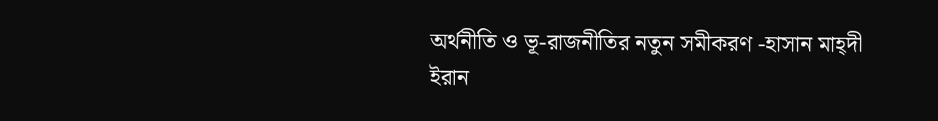অর্থনীতি ও ভূ-রাজনীতির নতুন সমীকরণ -হাসান মাহ্দী
ইরান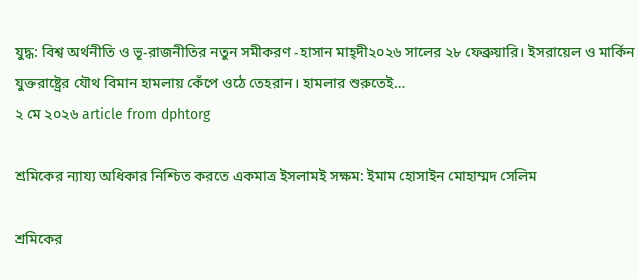যুদ্ধ: বিশ্ব অর্থনীতি ও ভূ-রাজনীতির নতুন সমীকরণ -হাসান মাহ্দী২০২৬ সালের ২৮ ফেব্রুয়ারি। ইসরায়েল ও মার্কিন যুক্তরাষ্ট্রের যৌথ বিমান হামলায় কেঁপে ওঠে তেহরান। হামলার শুরুতেই…
২ মে ২০২৬ article from dphtorg

শ্রমিকের ন্যায্য অধিকার নিশ্চিত করতে একমাত্র ইসলামই সক্ষম: ইমাম হোসাইন মোহাম্মদ সেলিম

শ্রমিকের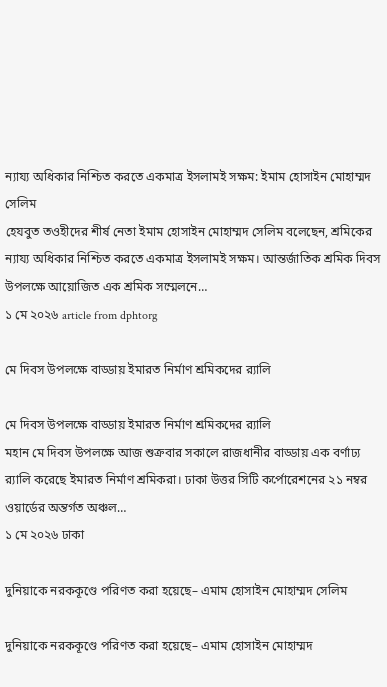ন্যায্য অধিকার নিশ্চিত করতে একমাত্র ইসলামই সক্ষম: ইমাম হোসাইন মোহাম্মদ সেলিম
হেযবুত তওহীদের শীর্ষ নেতা ইমাম হোসাইন মোহাম্মদ সেলিম বলেছেন, শ্রমিকের ন্যায্য অধিকার নিশ্চিত করতে একমাত্র ইসলামই সক্ষম। আন্তর্জাতিক শ্রমিক দিবস উপলক্ষে আয়োজিত এক শ্রমিক সম্মেলনে…
১ মে ২০২৬ article from dphtorg

মে দিবস উপলক্ষে বাড্ডায় ইমারত নির্মাণ শ্রমিকদের র‍্যালি

মে দিবস উপলক্ষে বাড্ডায় ইমারত নির্মাণ শ্রমিকদের র‍্যালি
মহান মে দিবস উপলক্ষে আজ শুক্রবার সকালে রাজধানীর বাড্ডায় এক বর্ণাঢ্য র‍্যালি করেছে ইমারত নির্মাণ শ্রমিকরা। ঢাকা উত্তর সিটি কর্পোরেশনের ২১ নম্বর ওয়ার্ডের অন্তর্গত অঞ্চল…
১ মে ২০২৬ ঢাকা

দুনিয়াকে নরককূণ্ডে পরিণত করা হয়েছে– এমাম হোসাইন মোহাম্মদ সেলিম

দুনিয়াকে নরককূণ্ডে পরিণত করা হয়েছে– এমাম হোসাইন মোহাম্মদ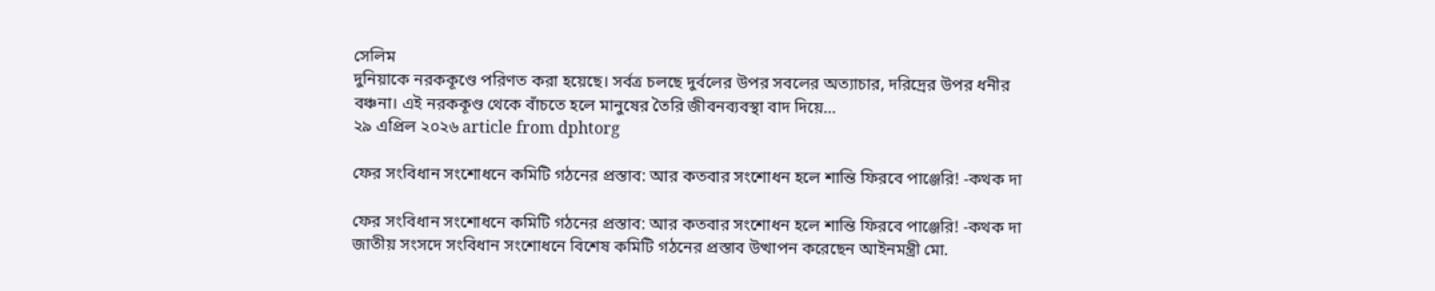সেলিম
দুনিয়াকে নরককূণ্ডে পরিণত করা হয়েছে। সর্বত্র চলছে দুর্বলের উপর সবলের অত্যাচার, দরিদ্রের উপর ধনীর বঞ্চনা। এই নরককূণ্ড থেকে বাঁচতে হলে মানুষের তৈরি জীবনব্যবস্থা বাদ দিয়ে…
২৯ এপ্রিল ২০২৬ article from dphtorg

ফের সংবিধান সংশোধনে কমিটি গঠনের প্রস্তাব: আর কতবার সংশোধন হলে শান্তি ফিরবে পাঞ্জেরি! -কথক দা

ফের সংবিধান সংশোধনে কমিটি গঠনের প্রস্তাব: আর কতবার সংশোধন হলে শান্তি ফিরবে পাঞ্জেরি! -কথক দা
জাতীয় সংসদে সংবিধান সংশোধনে বিশেষ কমিটি গঠনের প্রস্তাব উত্থাপন করেছেন আইনমন্ত্রী মো.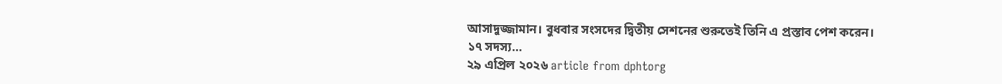আসাদুজ্জামান। বুধবার সংসদের দ্বিতীয় সেশনের শুরুতেই তিনি এ প্রস্তাব পেশ করেন। ১৭ সদস্য…
২৯ এপ্রিল ২০২৬ article from dphtorg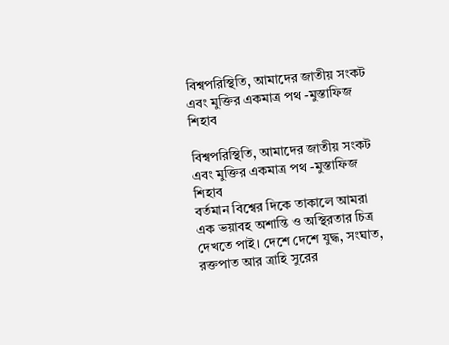বিশ্বপরিস্থিতি, আমাদের জাতীয় সংকট এবং মুক্তির একমাত্র পথ -মুস্তাফিজ শিহাব

বিশ্বপরিস্থিতি, আমাদের জাতীয় সংকট এবং মুক্তির একমাত্র পথ -মুস্তাফিজ শিহাব
বর্তমান বিশ্বের দিকে তাকালে আমরা এক ভয়াবহ অশান্তি ও অস্থিরতার চিত্র দেখতে পাই। দেশে দেশে যুদ্ধ, সংঘাত, রক্তপাত আর ত্রাহি সুরের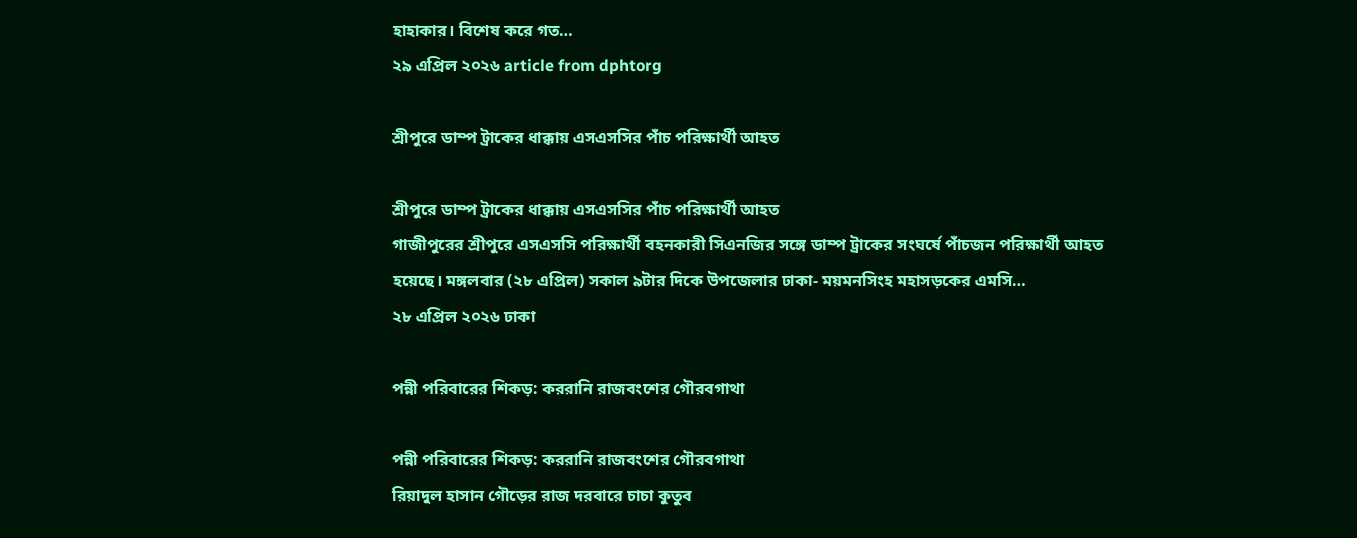হাহাকার। বিশেষ করে গত…
২৯ এপ্রিল ২০২৬ article from dphtorg

শ্রীপুরে ডাম্প ট্রাকের ধাক্কায় এসএসসির পাঁচ পরিক্ষার্থী আহত

শ্রীপুরে ডাম্প ট্রাকের ধাক্কায় এসএসসির পাঁচ পরিক্ষার্থী আহত
গাজীপুরের শ্রীপুরে এসএসসি পরিক্ষার্থী বহনকারী সিএনজির সঙ্গে ডাম্প ট্রাকের সংঘর্ষে পাঁচজন পরিক্ষার্থী আহত হয়েছে। মঙ্গলবার (২৮ এপ্রিল) সকাল ৯টার দিকে উপজেলার ঢাকা- ময়মনসিংহ মহাসড়কের এমসি…
২৮ এপ্রিল ২০২৬ ঢাকা

পন্নী পরিবারের শিকড়: কররানি রাজবংশের গৌরবগাথা

পন্নী পরিবারের শিকড়: কররানি রাজবংশের গৌরবগাথা
রিয়াদুল হাসান গৌড়ের রাজ দরবারে চাচা কুতুব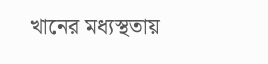খানের মধ্যস্থতায়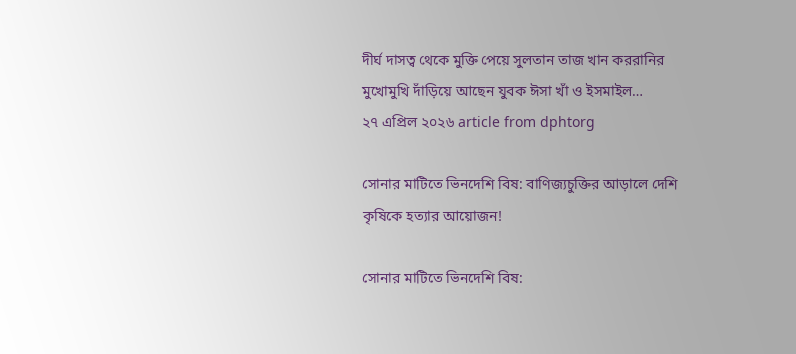দীর্ঘ দাসত্ব থেকে মুক্তি পেয়ে সুলতান তাজ খান কররানির মুখোমুখি দাঁড়িয়ে আছেন যুবক ঈসা খাঁ ও ইসমাইল…
২৭ এপ্রিল ২০২৬ article from dphtorg

সোনার মাটিতে ভিনদেশি বিষ: বাণিজ্যচুক্তির আড়ালে দেশি কৃষিকে হত্যার আয়োজন!

সোনার মাটিতে ভিনদেশি বিষ: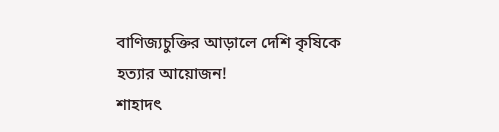বাণিজ্যচুক্তির আড়ালে দেশি কৃষিকে হত্যার আয়োজন!
শাহাদৎ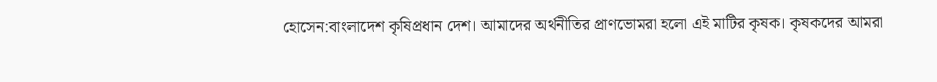হোসেন:বাংলাদেশ কৃষিপ্রধান দেশ। আমাদের অর্থনীতির প্রাণভোমরা হলো এই মাটির কৃষক। কৃষকদের আমরা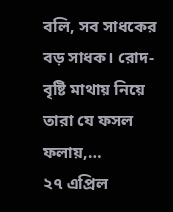বলি, সব সাধকের বড় সাধক। রোদ-বৃষ্টি মাথায় নিয়ে তারা যে ফসল ফলায়,…
২৭ এপ্রিল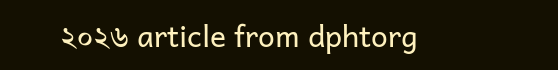২০২৬ article from dphtorg